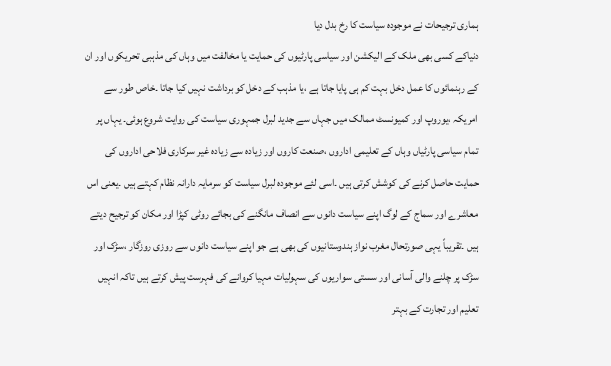ہماری ترجیحات نے موجودہ سیاست کا رخ بدل دیا
دنیاکے کسی بھی ملک کے الیکشن اور سیاسی پارٹیوں کی حمایت یا مخالفت میں وہاں کی مذہبی تحریکوں اور ان کے رہنمائوں کا عمل دخل بہت کم ہی پایا جاتا ہے ،یا مذہب کے دخل کو برداشت نہیں کیا جاتا ۔خاص طور سے امریکہ ،یوروپ اور کمیونسٹ ممالک میں جہاں سے جدید لبرل جمہوری سیاست کی روایت شروع ہوئی۔ یہاں پر تمام سیاسی پارٹیاں وہاں کے تعلیمی اداروں ،صنعت کاروں اور زیادہ سے زیادہ غیر سرکاری فلاحی اداروں کی حمایت حاصل کرنے کی کوشش کرتی ہیں ۔اسی لئے موجودہ لبرل سیاست کو سرمایہ دارانہ نظام کہتے ہیں ۔یعنی اس معاشرے اور سماج کے لوگ اپنے سیاست دانوں سے انصاف مانگنے کی بجائے روٹی کپڑا اور مکان کو ترجیح دیتے ہیں ۔تقریباً یہی صورتحال مغرب نواز ہندوستانیوں کی بھی ہے جو اپنے سیاست دانوں سے روزی روزگار ،سڑک اور سڑک پر چلنے والی آسانی اور سستی سواریوں کی سہولیات مہیا کروانے کی فہرست پیش کرتے ہیں تاکہ انہیں تعلیم اور تجارت کے بہتر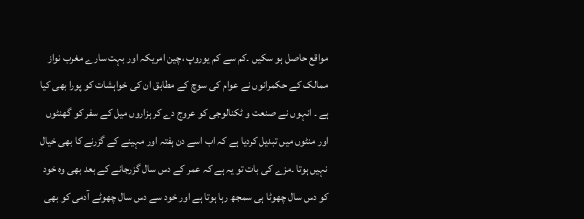مواقع حاصل ہو سکیں ۔کم سے کم یوروپ ،چین امریکہ اور بہت سارے مغرب نواز ممالک کے حکمرانوں نے عوام کی سوچ کے مطابق ان کی خواہشات کو پورا بھی کیا ہے ۔ انہوں نے صنعت و ٹکنالوجی کو عروج دے کر ہزاروں میل کے سفر کو گھنٹوں اور منٹوں میں تبدیل کردیا ہے کہ اب اسے دن ہفتہ اور مہینے کے گزرنے کا بھی خیال نہیں ہوتا ۔مزے کی بات تو یہ ہے کہ عمر کے دس سال گزرجانے کے بعد بھی وہ خود کو دس سال چھوٹا ہی سمجھ رہا ہوتا ہے اور خود سے دس سال چھوٹے آدمی کو بھی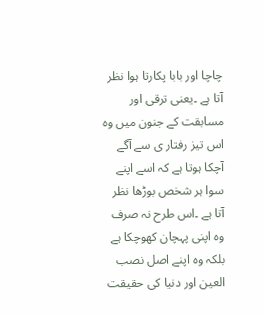چاچا اور بابا پکارتا ہوا نظر آتا ہے ۔یعنی ترقی اور مسابقت کے جنون میں وہ اس تیز رفتار ی سے آگے آچکا ہوتا ہے کہ اسے اپنے سوا ہر شخص بوڑھا نظر آتا ہے ۔اس طرح نہ صرف وہ اپنی پہچان کھوچکا ہے بلکہ وہ اپنے اصل نصب العین اور دنیا کی حقیقت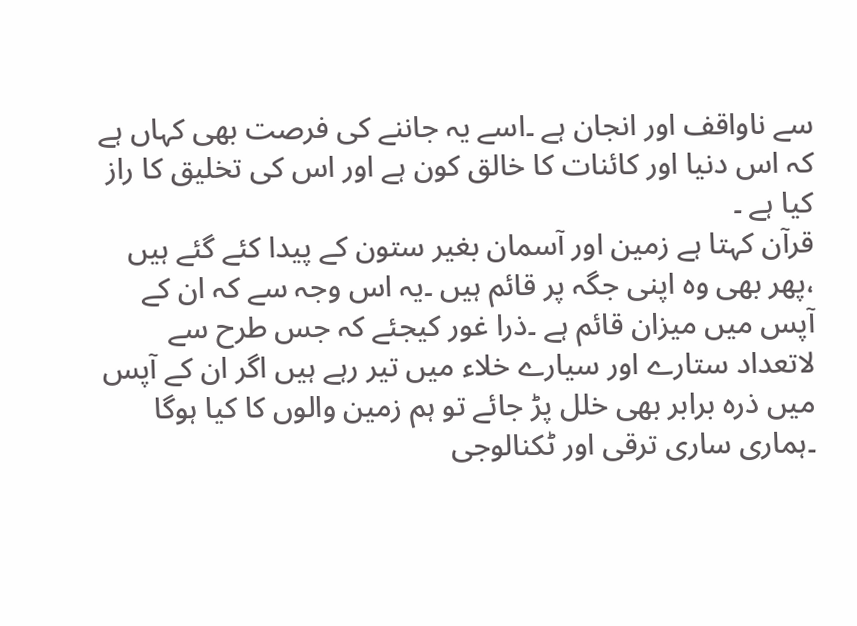سے ناواقف اور انجان ہے ۔اسے یہ جاننے کی فرصت بھی کہاں ہے کہ اس دنیا اور کائنات کا خالق کون ہے اور اس کی تخلیق کا راز کیا ہے ۔
قرآن کہتا ہے زمین اور آسمان بغیر ستون کے پیدا کئے گئے ہیں ،پھر بھی وہ اپنی جگہ پر قائم ہیں ۔یہ اس وجہ سے کہ ان کے آپس میں میزان قائم ہے ۔ذرا غور کیجئے کہ جس طرح سے لاتعداد ستارے اور سیارے خلاء میں تیر رہے ہیں اگر ان کے آپس میں ذرہ برابر بھی خلل پڑ جائے تو ہم زمین والوں کا کیا ہوگا ۔ہماری ساری ترقی اور ٹکنالوجی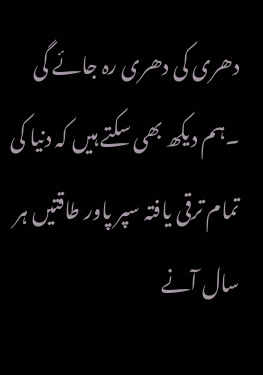دھری کی دھری رہ جائے گی ۔ہم دیکھ بھی سکتے ہیں کہ دنیا کی تمام ترقی یافتہ سپر پاور طاقتیں ہر سال آنے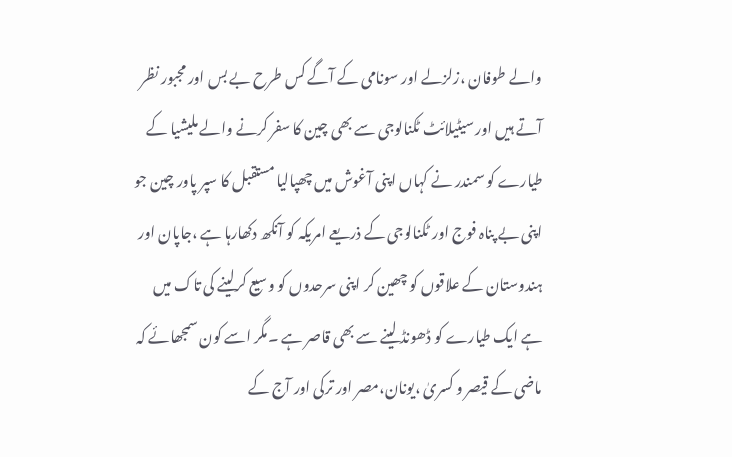والے طوفان ،زلزلے اور سونامی کے آگے کس طرح بے بس اور مجبور نظر آتے ہیں اور سیٹیلائٹ ٹکنالوجی سے بھی چین کا سفر کرنے والے ملیشیا کے طیارے کو سمندر نے کہاں اپنی آغوش میں چھپالیا مستقبل کا سپر پاور چین جو اپنی بے پناہ فوج اور ٹکنالوجی کے ذریعے امریکہ کو آنکھ دکھارہا ہے ،جاپان اور ہندوستان کے علاقوں کو چھین کر اپنی سرحدوں کو وسیع کرلینے کی تاک میں ہے ایک طیارے کو ڈھونڈ لینے سے بھی قاصر ہے ۔مگر اسے کون سمجھائے کہ ماضی کے قیصر و کسریٰ ،یونان،مصر اور ترکی اور آج کے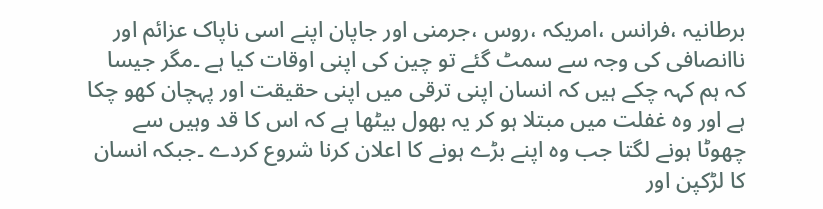برطانیہ ،فرانس ،امریکہ ،روس ،جرمنی اور جاپان اپنے اسی ناپاک عزائم اور ناانصافی کی وجہ سے سمٹ گئے تو چین کی اپنی اوقات کیا ہے ۔مگر جیسا کہ ہم کہہ چکے ہیں کہ انسان اپنی ترقی میں اپنی حقیقت اور پہچان کھو چکا ہے اور وہ غفلت میں مبتلا ہو کر یہ بھول بیٹھا ہے کہ اس کا قد وہیں سے چھوٹا ہونے لگتا جب وہ اپنے بڑے ہونے کا اعلان کرنا شروع کردے ۔جبکہ انسان کا لڑکپن اور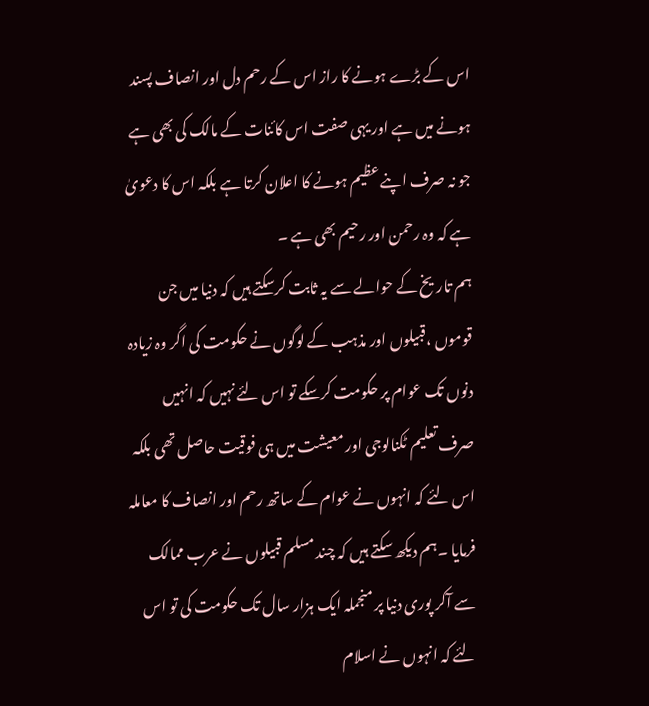اس کے بڑے ہونے کا راز اس کے رحم دل اور انصاف پسند ہونے میں ہے اور یہی صفت اس کائنات کے مالک کی بھی ہے جو نہ صرف اپنے عظیم ہونے کا اعلان کرتا ہے بلکہ اس کا دعویٰ ہے کہ وہ رحمن اور رحیم بھی ہے ۔
ہم تاریخ کے حوالے سے یہ ثابت کرسکتے ہیں کہ دنیا میں جن قوموں ،قبیلوں اور مذہب کے لوگوں نے حکومت کی اگر وہ زیادہ دنوں تک عوام پر حکومت کرسکے تو اس لئے نہیں کہ انہیں صرف تعلیم ٹکنالوجی اور معیشت میں ہی فوقیت حاصل تھی بلکہ اس لئے کہ انہوں نے عوام کے ساتھ رحم اور انصاف کا معاملہ فرمایا ۔ہم دیکھ سکتے ہیں کہ چند مسلم قبیلوں نے عرب ممالک سے آکر پوری دنیا پر منجملہ ایک ہزار سال تک حکومت کی تو اس لئے کہ انہوں نے اسلام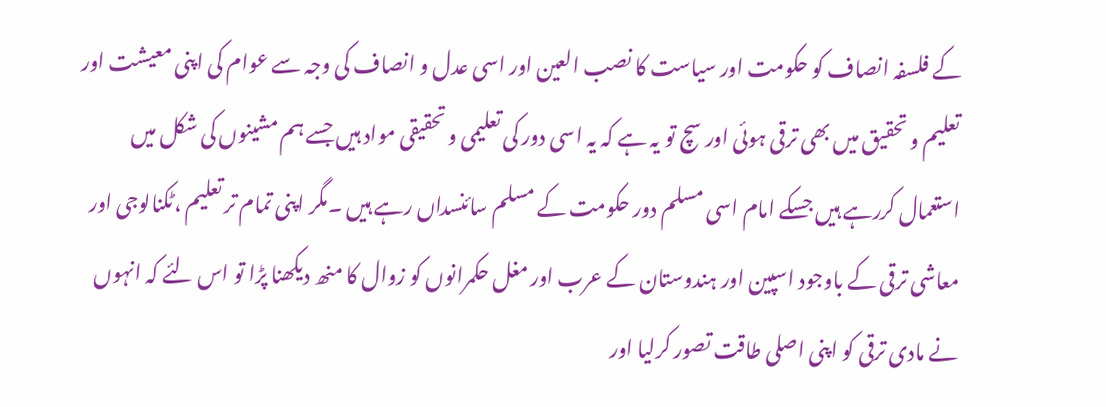کے فلسفہ انصاف کو حکومت اور سیاست کا نصب العین اور اسی عدل و انصاف کی وجہ سے عوام کی اپنی معیشت اور تعلیم و تحقیق میں بھی ترقی ہوئی اور سچ تو یہ ہے کہ یہ اسی دور کی تعلیمی و تحقیقی مواد ہیں جسے ہم مشینوں کی شکل میں استعمال کررہے ہیں جسکے امام اسی مسلم دور حکومت کے مسلم سائنسداں رہے ہیں ۔مگر اپنی تمام تر تعلیم ،ٹکنالوجی اور معاشی ترقی کے باوجود اسپین اور ہندوستان کے عرب اور مغل حکمرانوں کو زوال کا منھ دیکھنا پڑا تو اس لئے کہ انہوں نے مادی ترقی کو اپنی اصلی طاقت تصور کرلیا اور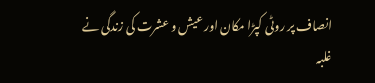انصاف پر روٹی کپڑا مکان اور عیش و عشرت کی زندگی نے غلبہ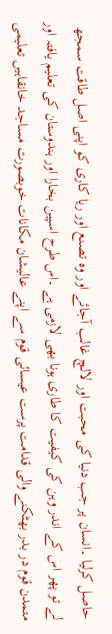حاصل کرلیا ۔انسان پر جب دنیا کی محبت اور لالچ غالب آجائے اور وہ تصنع اور ریا کاری کو اپنی اصل طاقت سمجھ لے تو پھر اس کے اندر وہن کی کیفیت کا طاری ہونا بھی لازمی ہے ۔اس طرح اسپین بخارا اور ہندوستان کی تعلیم یافتہ اور متمدن قوم در بدر بھٹکنے والی قدامت پرست عیسائی قوم سے اپنے عالیشان مکانات خوبصورت مساجد خانقاہیں تعلیمی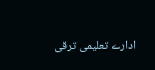ادارے تعلیمی ترقی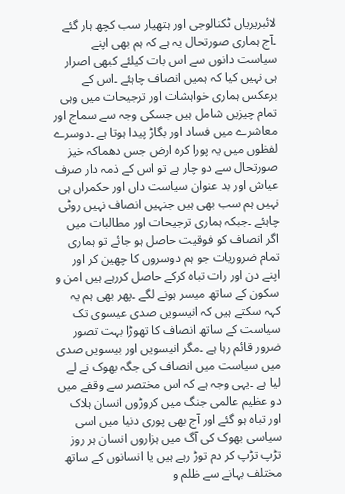لائبریریاں ٹکنالوجی اور ہتھیار سب کچھ ہار گئے ۔آج ہماری صورتحال یہ ہے کہ ہم بھی اپنے سیاست دانوں سے اس بات کیلئے کبھی اصرار ہی نہیں کیا کہ ہمیں انصاف چاہئے ۔اس کے برعکس ہماری خواہشات اور ترجیحات میں وہی تمام چیزیں شامل ہیں جسکی وجہ سے سماج اور معاشرے میں فساد اور بگاڑ پیدا ہوتا ہے ۔دوسرے لفظوں میں یہ پورا کرہ ارض جس دھماکہ خیز صورتحال سے دو چار ہے تو اس کے ذمہ دار صرف عیاش اور بد عنوان سیاست داں اور حکمراں ہی نہیں ہم سب بھی ہیں جنہیں انصاف نہیں روٹی چاہئے ۔جبکہ ہماری ترجیحات اور مطالبات میں اگر انصاف کو فوقیت حاصل ہو جائے تو ہماری تمام ضروریات جو ہم دوسروں کا چھین کر اور اپنے دن اور رات تباہ کرکے حاصل کررہے ہیں امن و سکون کے ساتھ میسر ہونے لگے ۔پھر بھی ہم یہ کہہ سکتے ہیں کہ انیسویں صدی عیسوی تک سیاست کے ساتھ انصاف کا تھوڑا بہت تصور ضرور قائم رہا ہے ۔مگر انیسویں اور بیسویں صدی میں سیاست میں انصاف کی جگہ بھوک نے لے لیا ہے ۔یہی وجہ ہے کہ اس مختصر سے وقفے میں دو عظیم عالمی جنگ میں کروڑوں انسان ہلاک اور تباہ ہو گئے اور آج بھی پوری دنیا میں اسی سیاسی بھوک کی آگ میں ہزاروں انسان ہر روز تڑپ تڑپ کر دم توڑ رہے ہیں یا انسانوں کے ساتھ مختلف بہانے سے ظلم و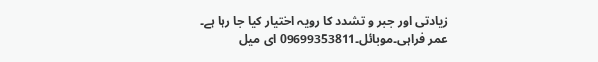زیادتی اور جبر و تشدد کا رویہ اختیار کیا جا رہا ہے۔
عمر فراہی۔موبائل۔09699353811 ای میل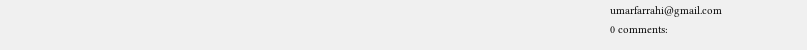umarfarrahi@gmail.com
0 comments: